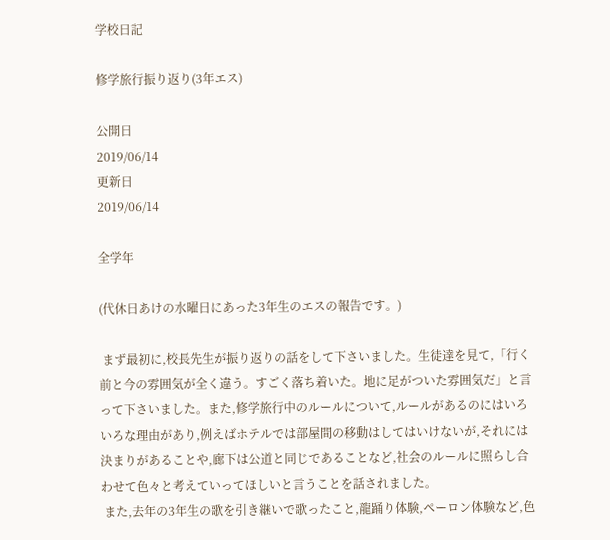学校日記

修学旅行振り返り(3年エス)

公開日
2019/06/14
更新日
2019/06/14

全学年

(代休日あけの水曜日にあった3年生のエスの報告です。)

 まず最初に,校長先生が振り返りの話をして下さいました。生徒達を見て,「行く前と今の雰囲気が全く違う。すごく落ち着いた。地に足がついた雰囲気だ」と言って下さいました。また,修学旅行中のルールについて,ルールがあるのにはいろいろな理由があり,例えばホテルでは部屋間の移動はしてはいけないが,それには決まりがあることや,廊下は公道と同じであることなど,社会のルールに照らし合わせて色々と考えていってほしいと言うことを話されました。
 また,去年の3年生の歌を引き継いで歌ったこと,龍踊り体験,ペーロン体験など,色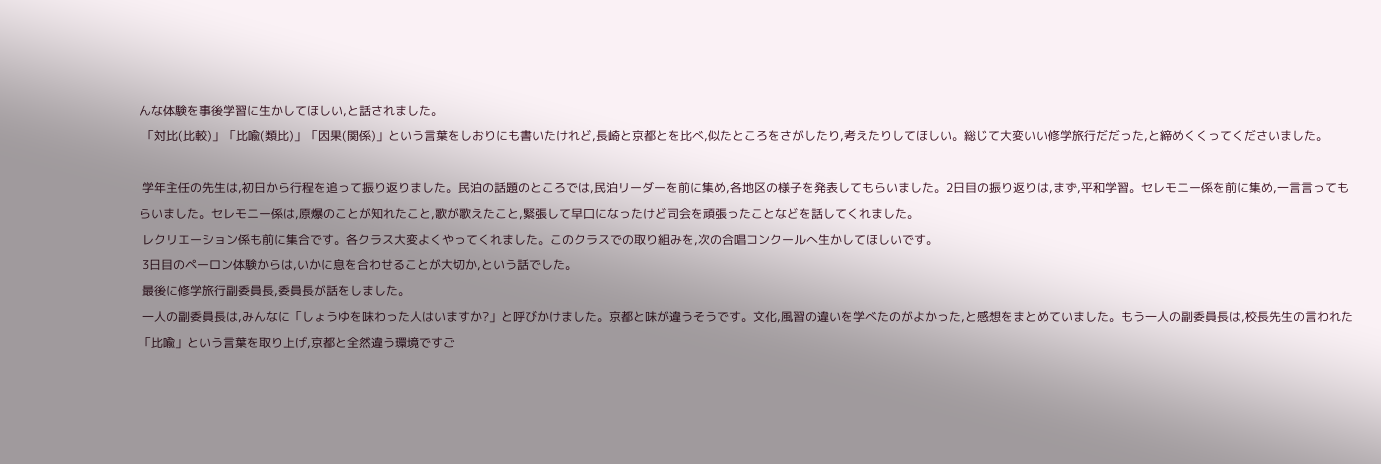んな体験を事後学習に生かしてほしい,と話されました。
 「対比(比較)」「比喩(類比)」「因果(関係)」という言葉をしおりにも書いたけれど,長崎と京都とを比べ,似たところをさがしたり,考えたりしてほしい。総じて大変いい修学旅行だだった,と締めくくってくださいました。

 学年主任の先生は,初日から行程を追って振り返りました。民泊の話題のところでは,民泊リーダーを前に集め,各地区の様子を発表してもらいました。2日目の振り返りは,まず,平和学習。セレモニー係を前に集め,一言言ってもらいました。セレモニー係は,原爆のことが知れたこと,歌が歌えたこと,緊張して早口になったけど司会を頑張ったことなどを話してくれました。
 レクリエーション係も前に集合です。各クラス大変よくやってくれました。このクラスでの取り組みを,次の合唱コンクールへ生かしてほしいです。
 3日目のペーロン体験からは,いかに息を合わせることが大切か,という話でした。
 最後に修学旅行副委員長,委員長が話をしました。
 一人の副委員長は,みんなに「しょうゆを味わった人はいますか?」と呼びかけました。京都と味が違うそうです。文化,風習の違いを学べたのがよかった,と感想をまとめていました。もう一人の副委員長は,校長先生の言われた「比喩」という言葉を取り上げ,京都と全然違う環境ですご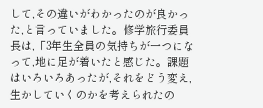して,その違いがわかったのが良かった,と言っていました。修学旅行委員長は,「3年生全員の気持ちが一つになって,地に足が着いたと感じた。課題はいろいろあったが,それをどう変え,生かしていくのかを考えられたの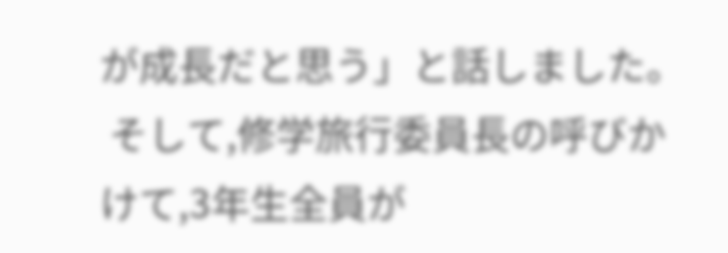が成長だと思う」と話しました。
 そして,修学旅行委員長の呼びかけて,3年生全員が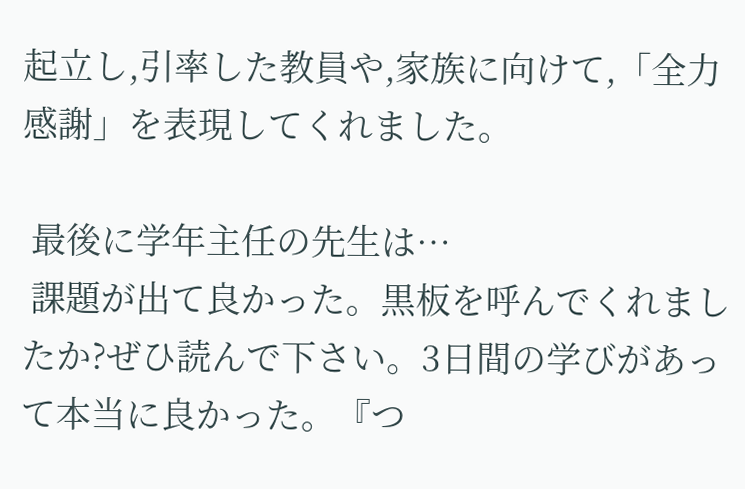起立し,引率した教員や,家族に向けて,「全力感謝」を表現してくれました。

 最後に学年主任の先生は…
 課題が出て良かった。黒板を呼んでくれましたか?ぜひ読んで下さい。3日間の学びがあって本当に良かった。『つ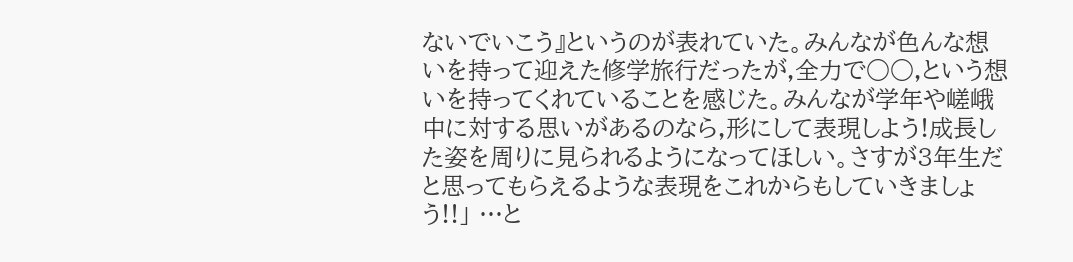ないでいこう』というのが表れていた。みんなが色んな想いを持って迎えた修学旅行だったが,全力で○○,という想いを持ってくれていることを感じた。みんなが学年や嵯峨中に対する思いがあるのなら,形にして表現しよう!成長した姿を周りに見られるようになってほしい。さすが3年生だと思ってもらえるような表現をこれからもしていきましょう!!」 …と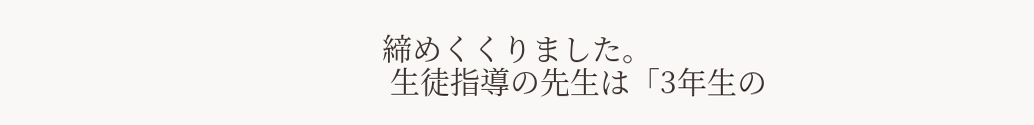締めくくりました。
 生徒指導の先生は「3年生の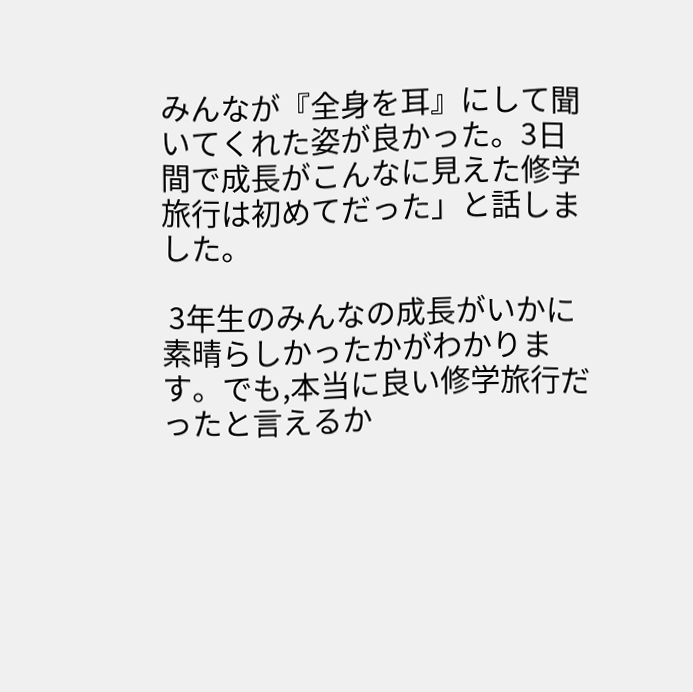みんなが『全身を耳』にして聞いてくれた姿が良かった。3日間で成長がこんなに見えた修学旅行は初めてだった」と話しました。

 3年生のみんなの成長がいかに素晴らしかったかがわかります。でも,本当に良い修学旅行だったと言えるか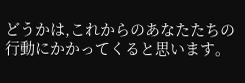どうかは,これからのあなたたちの行動にかかってくると思います。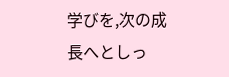学びを,次の成長へとしっ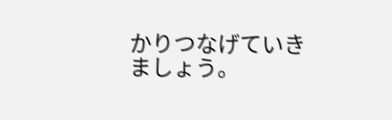かりつなげていきましょう。